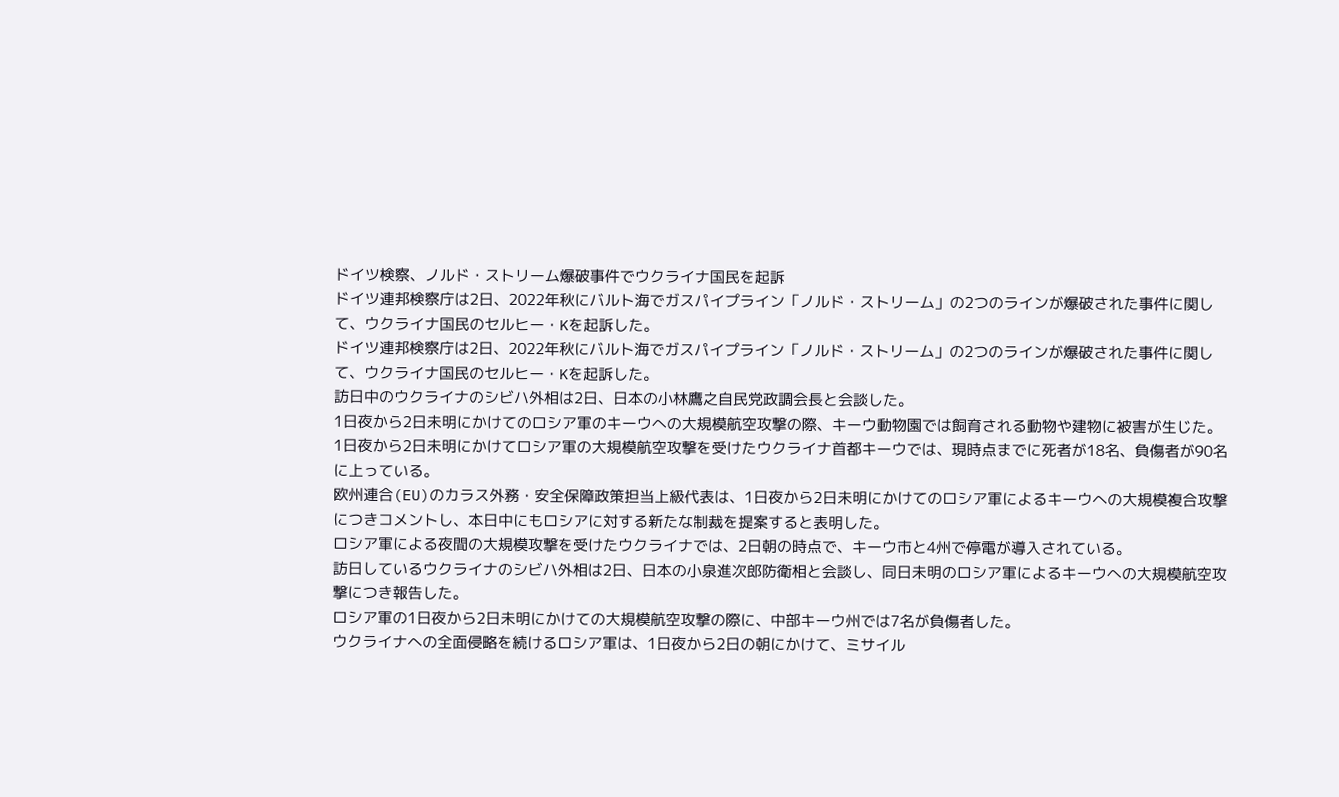ドイツ検察、ノルド・ストリーム爆破事件でウクライナ国民を起訴
ドイツ連邦検察庁は2日、2022年秋にバルト海でガスパイプライン「ノルド・ストリーム」の2つのラインが爆破された事件に関して、ウクライナ国民のセルヒー・Kを起訴した。
ドイツ連邦検察庁は2日、2022年秋にバルト海でガスパイプライン「ノルド・ストリーム」の2つのラインが爆破された事件に関して、ウクライナ国民のセルヒー・Kを起訴した。
訪日中のウクライナのシビハ外相は2日、日本の小林鷹之自民党政調会長と会談した。
1日夜から2日未明にかけてのロシア軍のキーウへの大規模航空攻撃の際、キーウ動物園では飼育される動物や建物に被害が生じた。
1日夜から2日未明にかけてロシア軍の大規模航空攻撃を受けたウクライナ首都キーウでは、現時点までに死者が18名、負傷者が90名に上っている。
欧州連合(EU)のカラス外務・安全保障政策担当上級代表は、1日夜から2日未明にかけてのロシア軍によるキーウへの大規模複合攻撃につきコメントし、本日中にもロシアに対する新たな制裁を提案すると表明した。
ロシア軍による夜間の大規模攻撃を受けたウクライナでは、2日朝の時点で、キーウ市と4州で停電が導入されている。
訪日しているウクライナのシビハ外相は2日、日本の小泉進次郎防衛相と会談し、同日未明のロシア軍によるキーウへの大規模航空攻撃につき報告した。
ロシア軍の1日夜から2日未明にかけての大規模航空攻撃の際に、中部キーウ州では7名が負傷者した。
ウクライナへの全面侵略を続けるロシア軍は、1日夜から2日の朝にかけて、ミサイル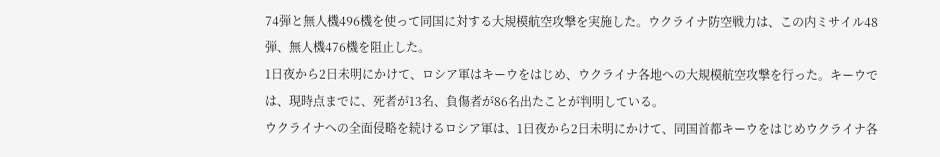74弾と無人機496機を使って同国に対する大規模航空攻撃を実施した。ウクライナ防空戦力は、この内ミサイル48弾、無人機476機を阻止した。
1日夜から2日未明にかけて、ロシア軍はキーウをはじめ、ウクライナ各地への大規模航空攻撃を行った。キーウでは、現時点までに、死者が13名、負傷者が86名出たことが判明している。
ウクライナへの全面侵略を続けるロシア軍は、1日夜から2日未明にかけて、同国首都キーウをはじめウクライナ各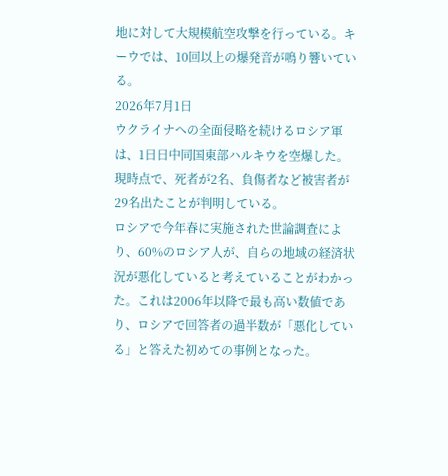地に対して大規模航空攻撃を行っている。キーウでは、10回以上の爆発音が鳴り響いている。
2026年7月1日
ウクライナへの全面侵略を続けるロシア軍は、1日日中同国東部ハルキウを空爆した。現時点で、死者が2名、負傷者など被害者が29名出たことが判明している。
ロシアで今年春に実施された世論調査により、60%のロシア人が、自らの地域の経済状況が悪化していると考えていることがわかった。これは2006年以降で最も高い数値であり、ロシアで回答者の過半数が「悪化している」と答えた初めての事例となった。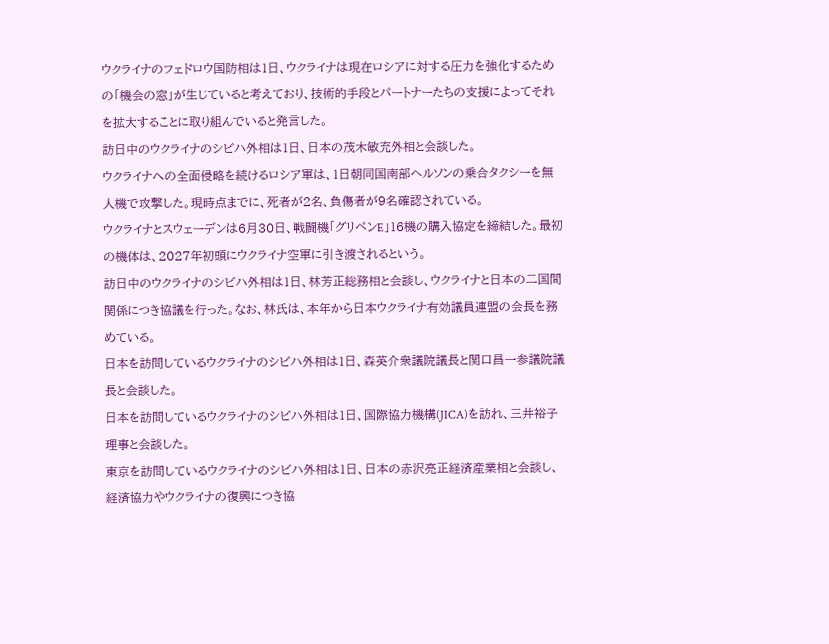ウクライナのフェドロウ国防相は1日、ウクライナは現在ロシアに対する圧力を強化するための「機会の窓」が生じていると考えており、技術的手段とパートナーたちの支援によってそれを拡大することに取り組んでいると発言した。
訪日中のウクライナのシビハ外相は1日、日本の茂木敏充外相と会談した。
ウクライナへの全面侵略を続けるロシア軍は、1日朝同国南部ヘルソンの乗合タクシーを無人機で攻撃した。現時点までに、死者が2名、負傷者が9名確認されている。
ウクライナとスウェーデンは6月30日、戦闘機「グリペンE」16機の購入協定を締結した。最初の機体は、2027年初頭にウクライナ空軍に引き渡されるという。
訪日中のウクライナのシビハ外相は1日、林芳正総務相と会談し、ウクライナと日本の二国間関係につき協議を行った。なお、林氏は、本年から日本ウクライナ有効議員連盟の会長を務めている。
日本を訪問しているウクライナのシビハ外相は1日、森英介衆議院議長と関口昌一参議院議長と会談した。
日本を訪問しているウクライナのシビハ外相は1日、国際協力機構(JICA)を訪れ、三井裕子理事と会談した。
東京を訪問しているウクライナのシビハ外相は1日、日本の赤沢亮正経済産業相と会談し、経済協力やウクライナの復興につき協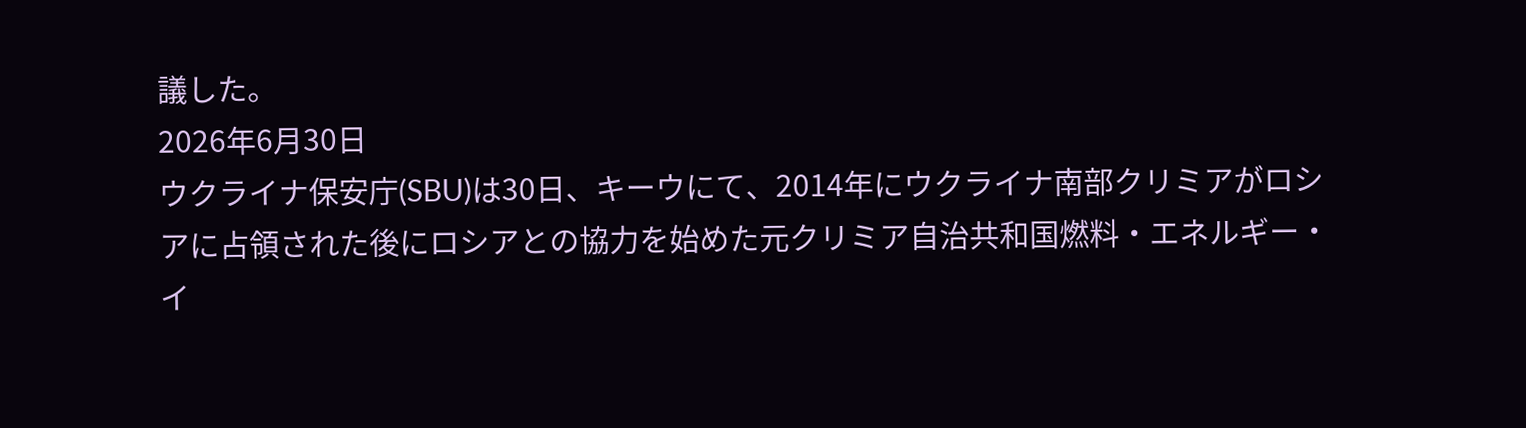議した。
2026年6月30日
ウクライナ保安庁(SBU)は30日、キーウにて、2014年にウクライナ南部クリミアがロシアに占領された後にロシアとの協力を始めた元クリミア自治共和国燃料・エネルギー・イ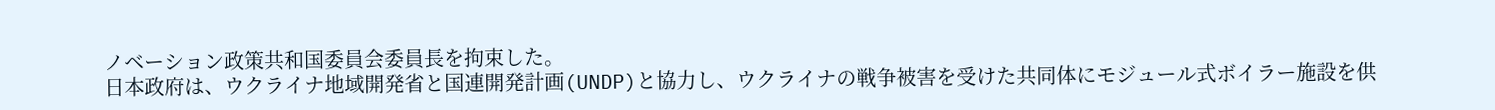ノベーション政策共和国委員会委員長を拘束した。
日本政府は、ウクライナ地域開発省と国連開発計画(UNDP)と協力し、ウクライナの戦争被害を受けた共同体にモジュール式ボイラー施設を供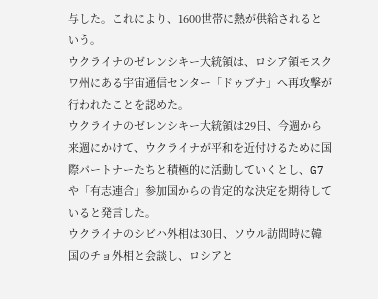与した。これにより、1600世帯に熱が供給されるという。
ウクライナのゼレンシキー大統領は、ロシア領モスクワ州にある宇宙通信センター「ドゥブナ」へ再攻撃が行われたことを認めた。
ウクライナのゼレンシキー大統領は29日、今週から来週にかけて、ウクライナが平和を近付けるために国際パートナーたちと積極的に活動していくとし、G7や「有志連合」参加国からの肯定的な決定を期待していると発言した。
ウクライナのシビハ外相は30日、ソウル訪問時に韓国のチョ外相と会談し、ロシアと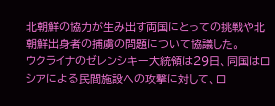北朝鮮の協力が生み出す両国にとっての挑戦や北朝鮮出身者の捕虜の問題について協議した。
ウクライナのゼレンシキー大統領は29日、同国はロシアによる民間施設への攻撃に対して、ロ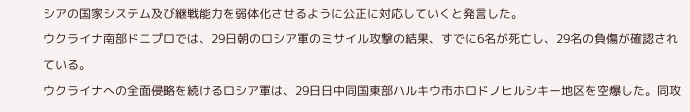シアの国家システム及び継戦能力を弱体化させるように公正に対応していくと発言した。
ウクライナ南部ドニプロでは、29日朝のロシア軍のミサイル攻撃の結果、すでに6名が死亡し、29名の負傷が確認されている。
ウクライナへの全面侵略を続けるロシア軍は、29日日中同国東部ハルキウ市ホロドノヒルシキー地区を空爆した。同攻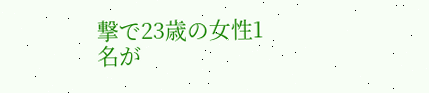撃で23歳の女性1名が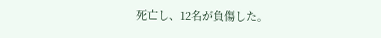死亡し、12名が負傷した。